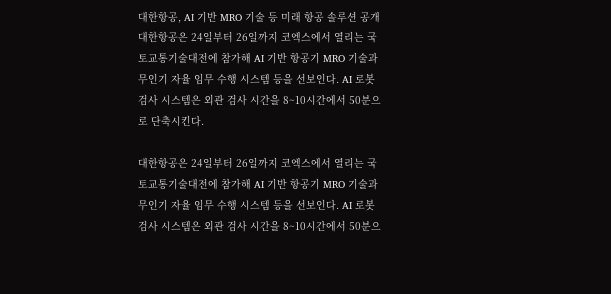대한항공, AI 기반 MRO 기술 등 미래 항공 솔루션 공개
대한항공은 24일부터 26일까지 코엑스에서 열리는 국토교통기술대전에 참가해 AI 기반 항공기 MRO 기술과 무인기 자율 임무 수행 시스템 등을 선보인다. AI 로봇 검사 시스템은 외관 검사 시간을 8~10시간에서 50분으로 단축시킨다.

대한항공은 24일부터 26일까지 코엑스에서 열리는 국토교통기술대전에 참가해 AI 기반 항공기 MRO 기술과 무인기 자율 임무 수행 시스템 등을 선보인다. AI 로봇 검사 시스템은 외관 검사 시간을 8~10시간에서 50분으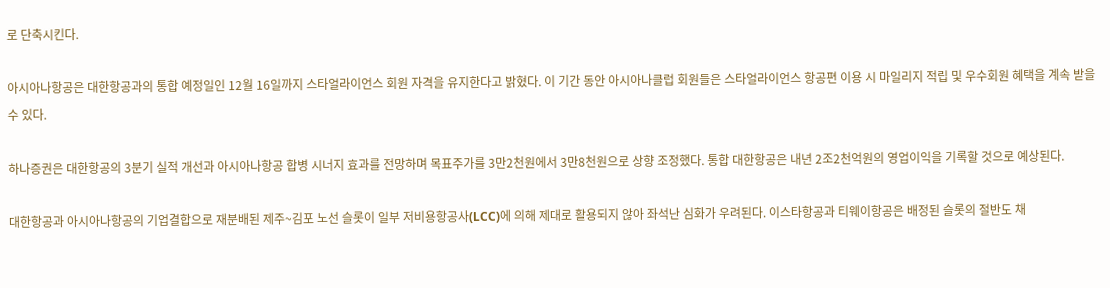로 단축시킨다.

아시아나항공은 대한항공과의 통합 예정일인 12월 16일까지 스타얼라이언스 회원 자격을 유지한다고 밝혔다. 이 기간 동안 아시아나클럽 회원들은 스타얼라이언스 항공편 이용 시 마일리지 적립 및 우수회원 혜택을 계속 받을 수 있다.

하나증권은 대한항공의 3분기 실적 개선과 아시아나항공 합병 시너지 효과를 전망하며 목표주가를 3만2천원에서 3만8천원으로 상향 조정했다. 통합 대한항공은 내년 2조2천억원의 영업이익을 기록할 것으로 예상된다.

대한항공과 아시아나항공의 기업결합으로 재분배된 제주~김포 노선 슬롯이 일부 저비용항공사(LCC)에 의해 제대로 활용되지 않아 좌석난 심화가 우려된다. 이스타항공과 티웨이항공은 배정된 슬롯의 절반도 채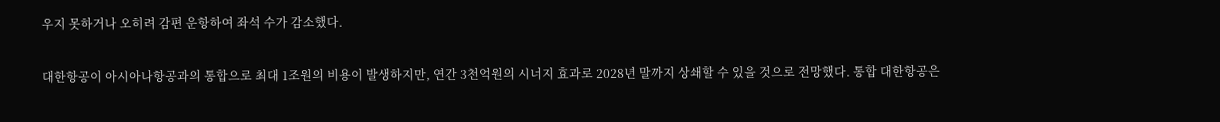우지 못하거나 오히려 감편 운항하여 좌석 수가 감소했다.

대한항공이 아시아나항공과의 통합으로 최대 1조원의 비용이 발생하지만, 연간 3천억원의 시너지 효과로 2028년 말까지 상쇄할 수 있을 것으로 전망했다. 통합 대한항공은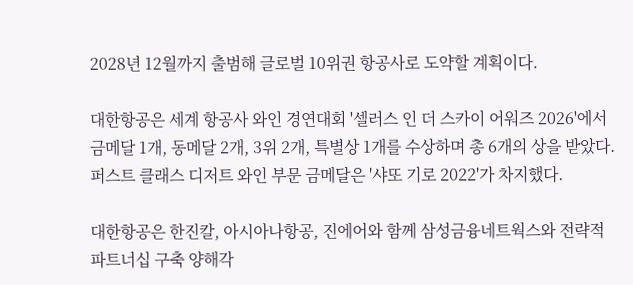2028년 12월까지 출범해 글로벌 10위권 항공사로 도약할 계획이다.

대한항공은 세계 항공사 와인 경연대회 '셀러스 인 더 스카이 어워즈 2026'에서 금메달 1개, 동메달 2개, 3위 2개, 특별상 1개를 수상하며 총 6개의 상을 받았다. 퍼스트 클래스 디저트 와인 부문 금메달은 '샤또 기로 2022'가 차지했다.

대한항공은 한진칼, 아시아나항공, 진에어와 함께 삼성금융네트웍스와 전략적 파트너십 구축 양해각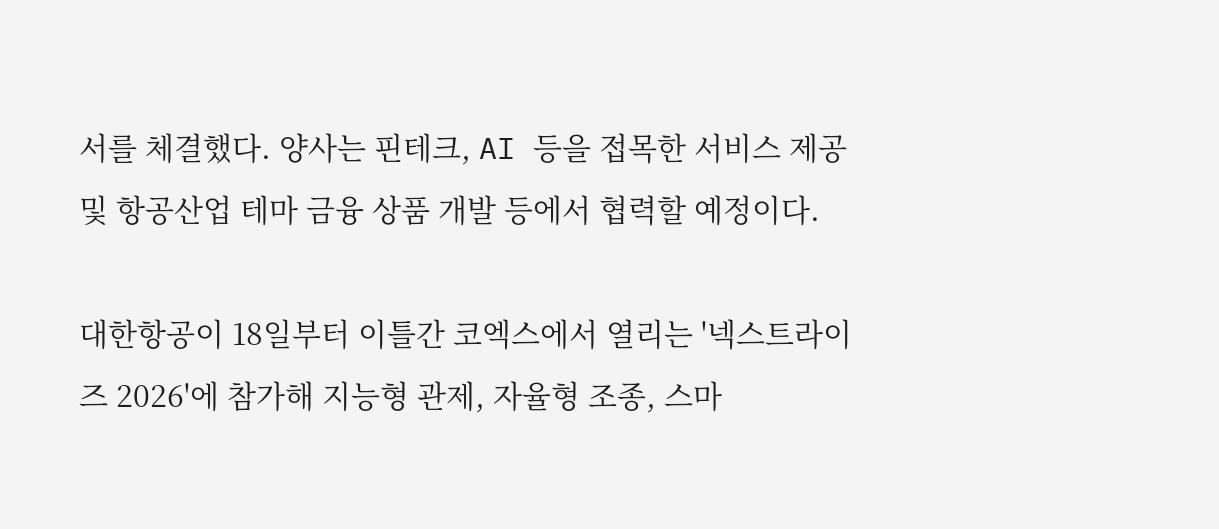서를 체결했다. 양사는 핀테크, AI 등을 접목한 서비스 제공 및 항공산업 테마 금융 상품 개발 등에서 협력할 예정이다.

대한항공이 18일부터 이틀간 코엑스에서 열리는 '넥스트라이즈 2026'에 참가해 지능형 관제, 자율형 조종, 스마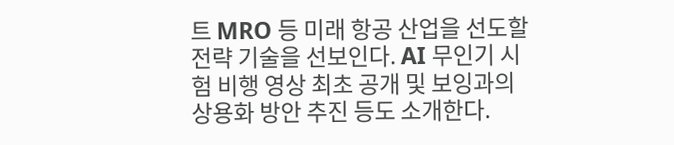트 MRO 등 미래 항공 산업을 선도할 전략 기술을 선보인다. AI 무인기 시험 비행 영상 최초 공개 및 보잉과의 상용화 방안 추진 등도 소개한다.